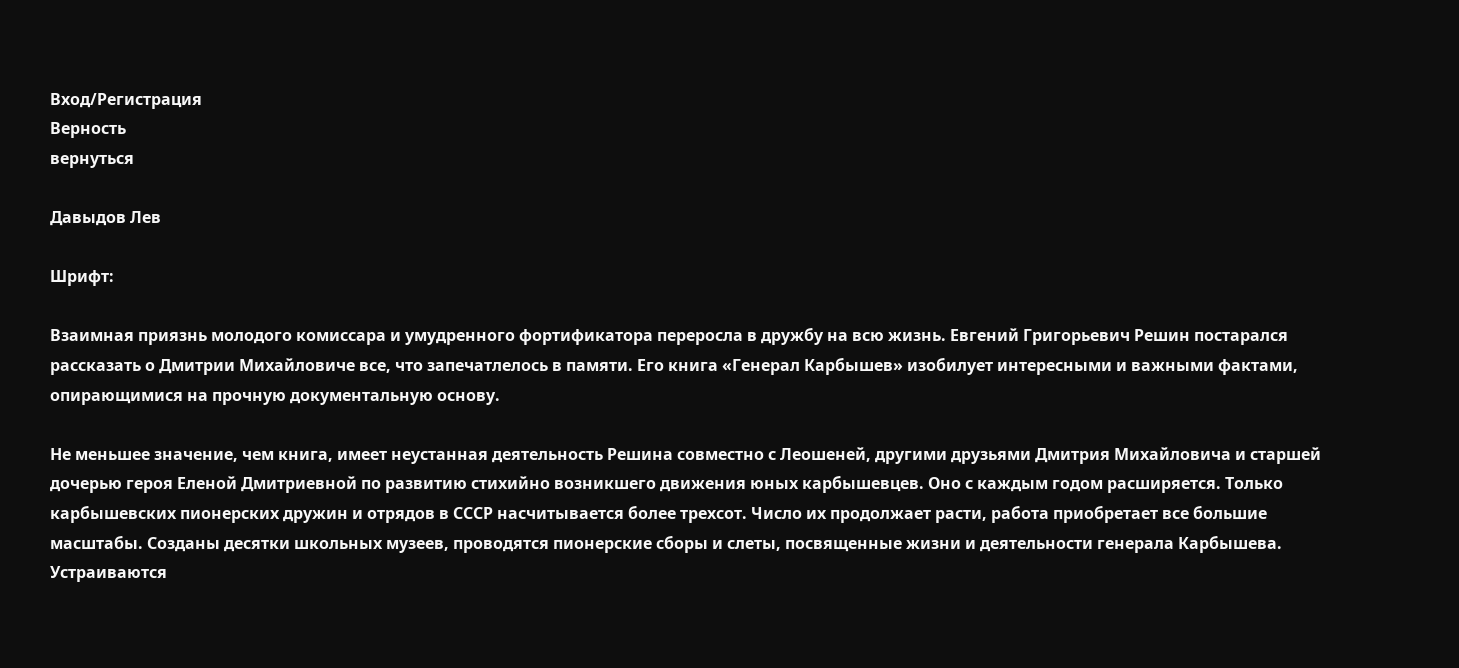Вход/Регистрация
Верность
вернуться

Давыдов Лев

Шрифт:

Взаимная приязнь молодого комиссара и умудренного фортификатора переросла в дружбу на всю жизнь. Евгений Григорьевич Решин постарался рассказать о Дмитрии Михайловиче все, что запечатлелось в памяти. Его книга «Генерал Карбышев» изобилует интересными и важными фактами, опирающимися на прочную документальную основу.

Не меньшее значение, чем книга, имеет неустанная деятельность Решина совместно с Леошеней, другими друзьями Дмитрия Михайловича и старшей дочерью героя Еленой Дмитриевной по развитию стихийно возникшего движения юных карбышевцев. Оно с каждым годом расширяется. Только карбышевских пионерских дружин и отрядов в СССР насчитывается более трехсот. Число их продолжает расти, работа приобретает все большие масштабы. Созданы десятки школьных музеев, проводятся пионерские сборы и слеты, посвященные жизни и деятельности генерала Карбышева. Устраиваются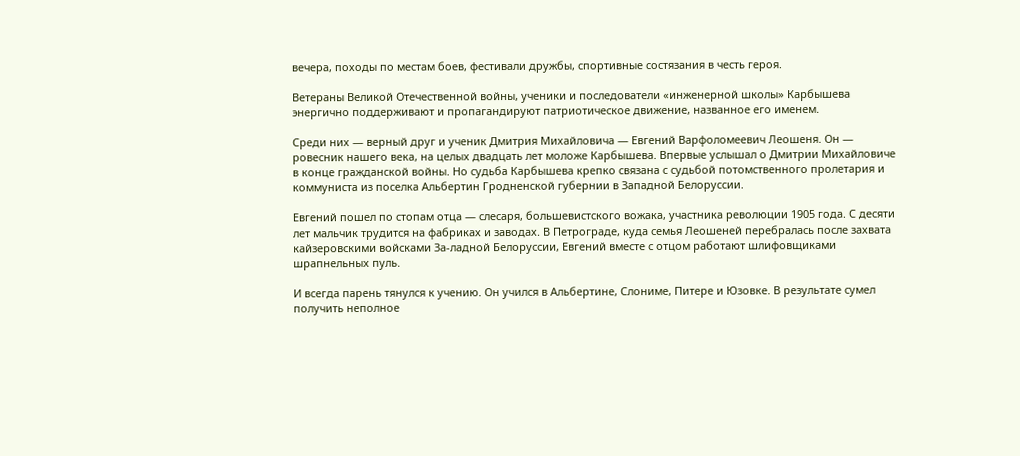вечера, походы по местам боев, фестивали дружбы, спортивные состязания в честь героя.

Ветераны Великой Отечественной войны, ученики и последователи «инженерной школы» Карбышева энергично поддерживают и пропагандируют патриотическое движение, названное его именем.

Среди них — верный друг и ученик Дмитрия Михайловича — Евгений Варфоломеевич Леошеня. Он — ровесник нашего века, на целых двадцать лет моложе Карбышева. Впервые услышал о Дмитрии Михайловиче в конце гражданской войны. Но судьба Карбышева крепко связана с судьбой потомственного пролетария и коммуниста из поселка Альбертин Гродненской губернии в Западной Белоруссии.

Евгений пошел по стопам отца — слесаря, большевистского вожака, участника революции 1905 года. С десяти лет мальчик трудится на фабриках и заводах. В Петрограде, куда семья Леошеней перебралась после захвата кайзеровскими войсками За-ладной Белоруссии, Евгений вместе с отцом работают шлифовщиками шрапнельных пуль.

И всегда парень тянулся к учению. Он учился в Альбертине, Слониме, Питере и Юзовке. В результате сумел получить неполное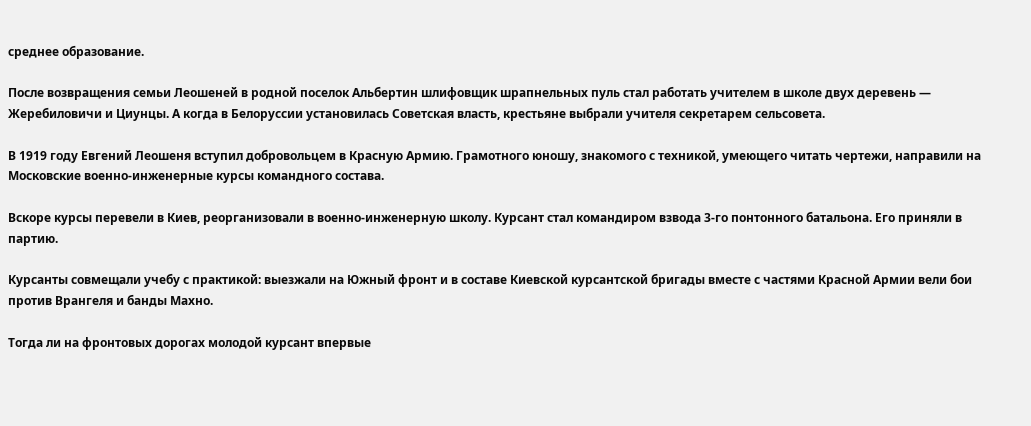среднее образование.

После возвращения семьи Леошеней в родной поселок Альбертин шлифовщик шрапнельных пуль стал работать учителем в школе двух деревень — Жеребиловичи и Циунцы. А когда в Белоруссии установилась Советская власть, крестьяне выбрали учителя секретарем сельсовета.

В 1919 году Евгений Леошеня вступил добровольцем в Красную Армию. Грамотного юношу, знакомого с техникой, умеющего читать чертежи, направили на Московские военно-инженерные курсы командного состава.

Вскоре курсы перевели в Киев, реорганизовали в военно-инженерную школу. Курсант стал командиром взвода 3-го понтонного батальона. Его приняли в партию.

Курсанты совмещали учебу с практикой: выезжали на Южный фронт и в составе Киевской курсантской бригады вместе с частями Красной Армии вели бои против Врангеля и банды Махно.

Тогда ли на фронтовых дорогах молодой курсант впервые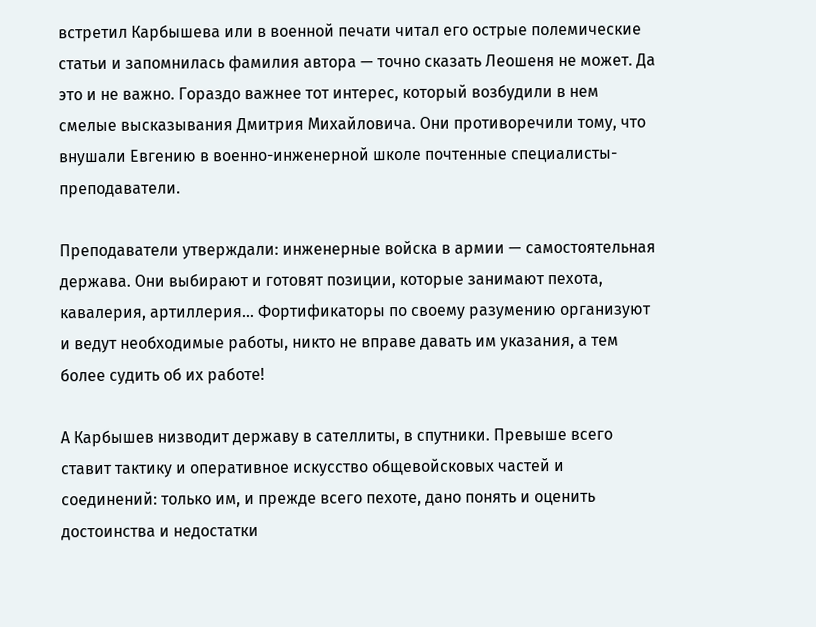встретил Карбышева или в военной печати читал его острые полемические статьи и запомнилась фамилия автора — точно сказать Леошеня не может. Да это и не важно. Гораздо важнее тот интерес, который возбудили в нем смелые высказывания Дмитрия Михайловича. Они противоречили тому, что внушали Евгению в военно-инженерной школе почтенные специалисты-преподаватели.

Преподаватели утверждали: инженерные войска в армии — самостоятельная держава. Они выбирают и готовят позиции, которые занимают пехота, кавалерия, артиллерия… Фортификаторы по своему разумению организуют и ведут необходимые работы, никто не вправе давать им указания, а тем более судить об их работе!

А Карбышев низводит державу в сателлиты, в спутники. Превыше всего ставит тактику и оперативное искусство общевойсковых частей и соединений: только им, и прежде всего пехоте, дано понять и оценить достоинства и недостатки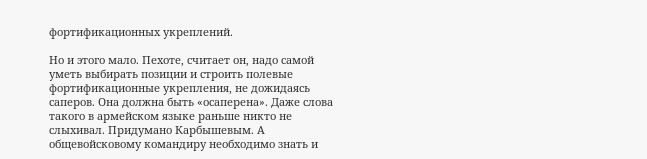фортификационных укреплений.

Но и этого мало. Пехоте, считает он, надо самой уметь выбирать позиции и строить полевые фортификационные укрепления, не дожидаясь саперов. Она должна быть «осаперена». Даже слова такого в армейском языке раньше никто не слыхивал. Придумано Карбышевым. А общевойсковому командиру необходимо знать и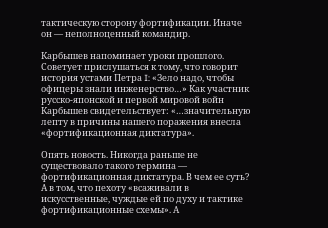тактическую сторону фортификации. Иначе он — неполноценный командир.

Карбышев напоминает уроки прошлого. Советует прислушаться к тому, что говорит история устами Петра I: «Зело надо, чтобы офицеры знали инженерство…» Как участник русско-японской и первой мировой войн Карбышев свидетельствует: «…значительную лепту в причины нашего поражения внесла «фортификационная диктатура».

Опять новость. Никогда раньше не существовало такого термина — фортификационная диктатура. В чем ее суть? А в том, что пехоту «всаживали в искусственные, чуждые ей по духу и тактике фортификационные схемы». А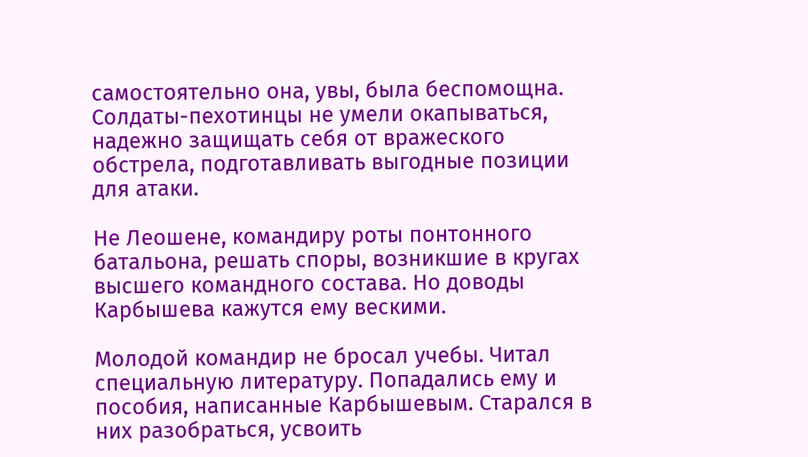самостоятельно она, увы, была беспомощна. Солдаты-пехотинцы не умели окапываться, надежно защищать себя от вражеского обстрела, подготавливать выгодные позиции для атаки.

Не Леошене, командиру роты понтонного батальона, решать споры, возникшие в кругах высшего командного состава. Но доводы Карбышева кажутся ему вескими.

Молодой командир не бросал учебы. Читал специальную литературу. Попадались ему и пособия, написанные Карбышевым. Старался в них разобраться, усвоить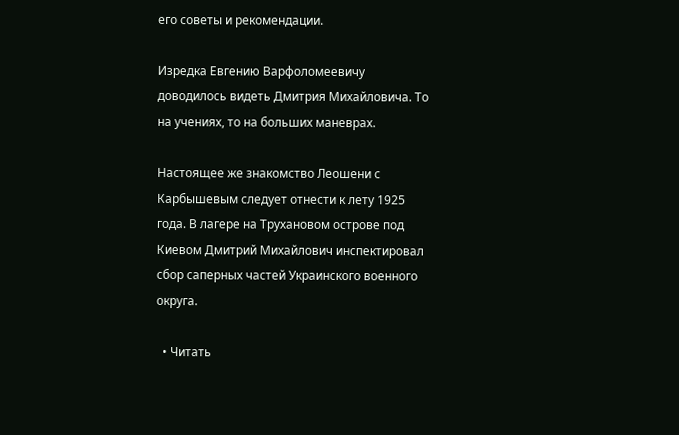его советы и рекомендации.

Изредка Евгению Варфоломеевичу доводилось видеть Дмитрия Михайловича. То на учениях, то на больших маневрах.

Настоящее же знакомство Леошени с Карбышевым следует отнести к лету 1925 года. В лагере на Трухановом острове под Киевом Дмитрий Михайлович инспектировал сбор саперных частей Украинского военного округа.

  • Читать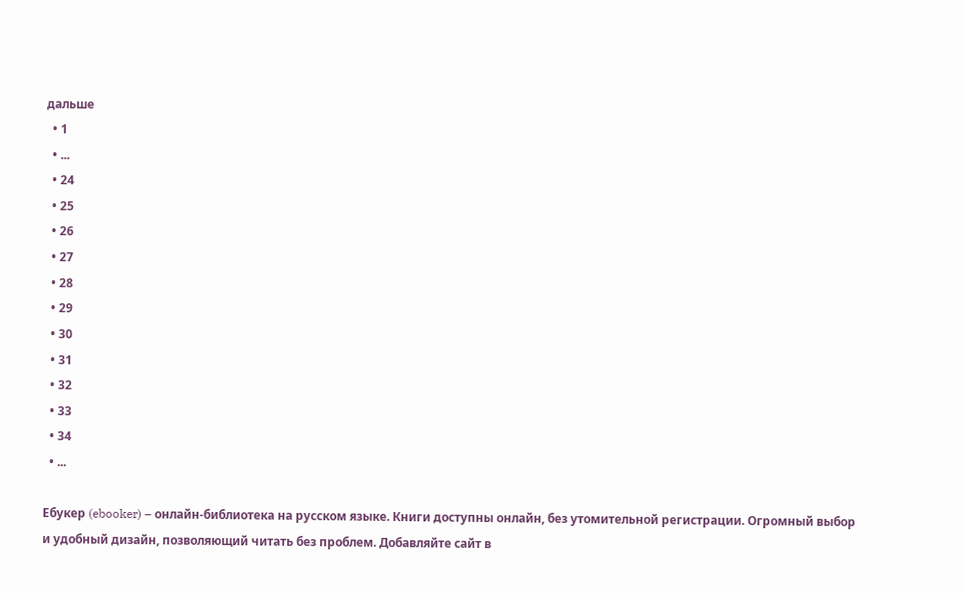дальше
  • 1
  • ...
  • 24
  • 25
  • 26
  • 27
  • 28
  • 29
  • 30
  • 31
  • 32
  • 33
  • 34
  • ...

Ебукер (ebooker) – онлайн-библиотека на русском языке. Книги доступны онлайн, без утомительной регистрации. Огромный выбор и удобный дизайн, позволяющий читать без проблем. Добавляйте сайт в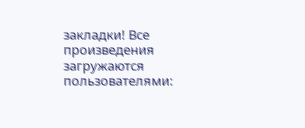закладки! Все произведения загружаются пользователями: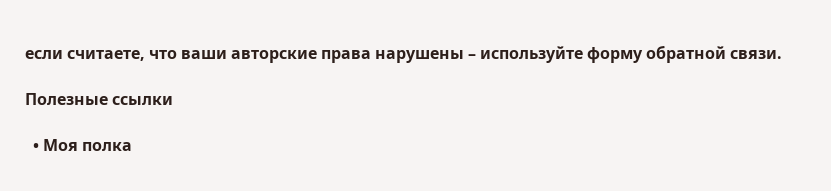если считаете, что ваши авторские права нарушены – используйте форму обратной связи.

Полезные ссылки

  • Моя полка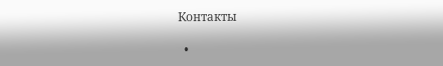Контакты

  •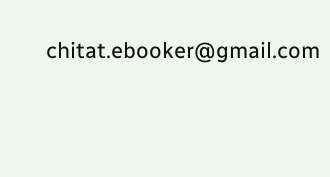chitat.ebooker@gmail.com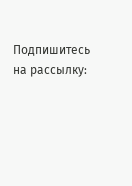Подпишитесь на рассылку: